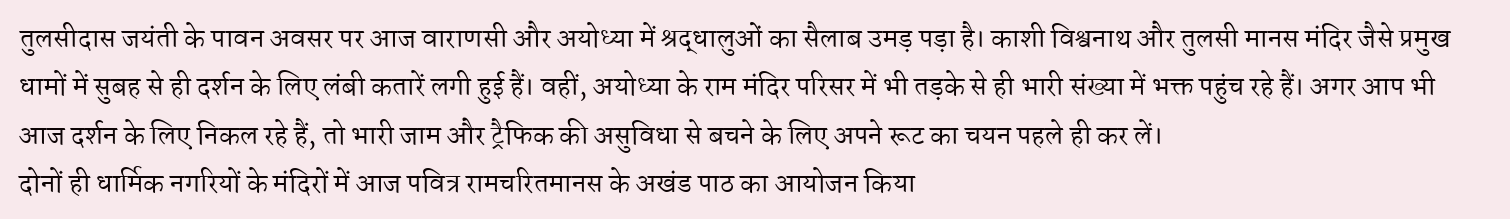तुलसीदास जयंती के पावन अवसर पर आज वाराणसी और अयोध्या में श्रद्धालुओं का सैलाब उमड़ पड़ा है। काशी विश्वनाथ और तुलसी मानस मंदिर जैसे प्रमुख धामों में सुबह से ही दर्शन के लिए लंबी कतारें लगी हुई हैं। वहीं, अयोध्या के राम मंदिर परिसर में भी तड़के से ही भारी संख्या में भक्त पहुंच रहे हैं। अगर आप भी आज दर्शन के लिए निकल रहे हैं, तो भारी जाम और ट्रैफिक की असुविधा से बचने के लिए अपने रूट का चयन पहले ही कर लें।
दोनों ही धार्मिक नगरियों के मंदिरों में आज पवित्र रामचरितमानस के अखंड पाठ का आयोजन किया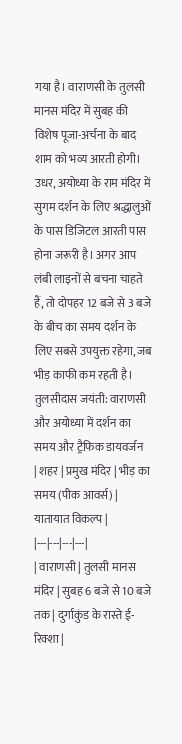गया है। वाराणसी के तुलसी मानस मंदिर में सुबह की विशेष पूजा-अर्चना के बाद शाम को भव्य आरती होगी। उधर, अयोध्या के राम मंदिर में सुगम दर्शन के लिए श्रद्धालुओं के पास डिजिटल आरती पास होना जरूरी है। अगर आप लंबी लाइनों से बचना चाहते हैं, तो दोपहर 12 बजे से 3 बजे के बीच का समय दर्शन के लिए सबसे उपयुक्त रहेगा, जब भीड़ काफी कम रहती है।
तुलसीदास जयंती: वाराणसी और अयोध्या में दर्शन का समय और ट्रैफिक डायवर्जन
| शहर | प्रमुख मंदिर | भीड़ का समय (पीक आवर्स) | यातायात विकल्प |
|---|---|---|---|
| वाराणसी | तुलसी मानस मंदिर | सुबह 6 बजे से 10 बजे तक | दुर्गाकुंड के रास्ते ई-रिक्शा |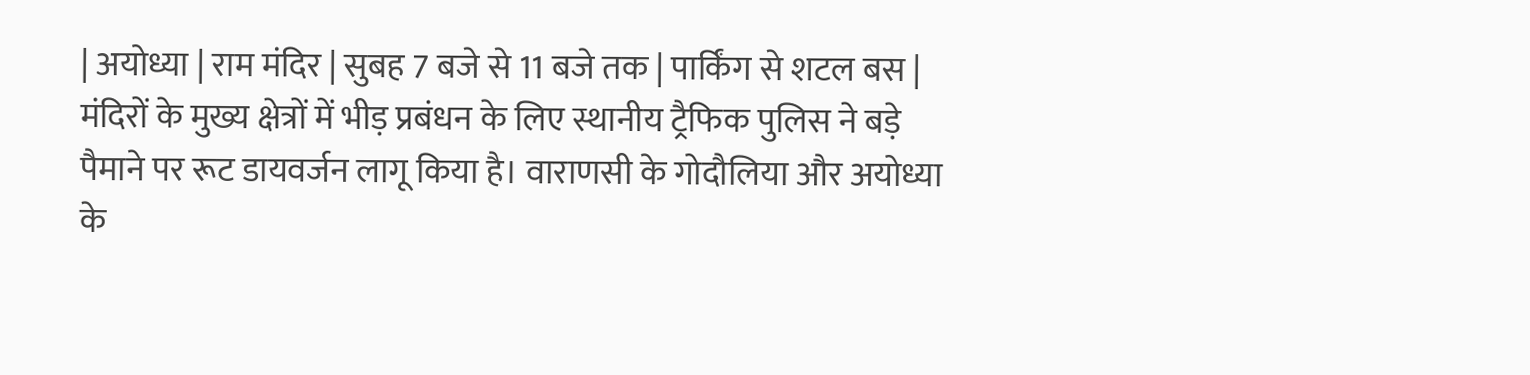| अयोध्या | राम मंदिर | सुबह 7 बजे से 11 बजे तक | पार्किंग से शटल बस |
मंदिरों के मुख्य क्षेत्रों में भीड़ प्रबंधन के लिए स्थानीय ट्रैफिक पुलिस ने बड़े पैमाने पर रूट डायवर्जन लागू किया है। वाराणसी के गोदौलिया और अयोध्या के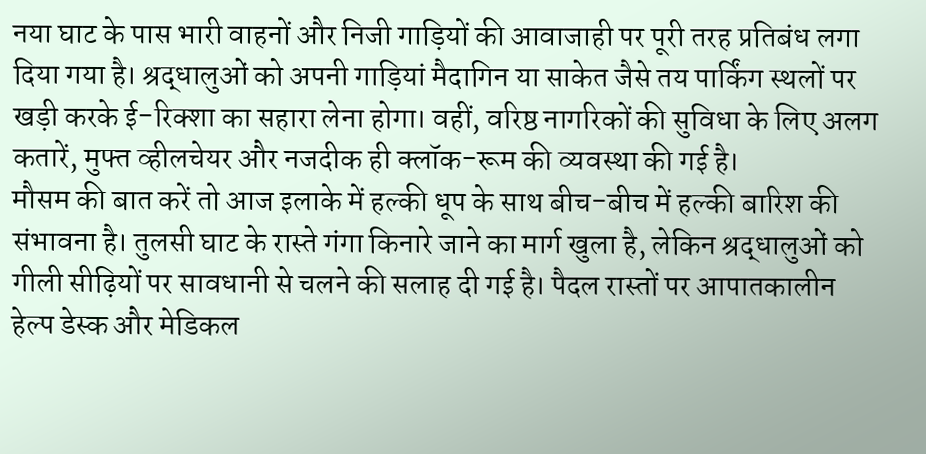नया घाट के पास भारी वाहनों और निजी गाड़ियों की आवाजाही पर पूरी तरह प्रतिबंध लगा दिया गया है। श्रद्धालुओं को अपनी गाड़ियां मैदागिन या साकेत जैसे तय पार्किंग स्थलों पर खड़ी करके ई-रिक्शा का सहारा लेना होगा। वहीं, वरिष्ठ नागरिकों की सुविधा के लिए अलग कतारें, मुफ्त व्हीलचेयर और नजदीक ही क्लॉक-रूम की व्यवस्था की गई है।
मौसम की बात करें तो आज इलाके में हल्की धूप के साथ बीच-बीच में हल्की बारिश की संभावना है। तुलसी घाट के रास्ते गंगा किनारे जाने का मार्ग खुला है, लेकिन श्रद्धालुओं को गीली सीढ़ियों पर सावधानी से चलने की सलाह दी गई है। पैदल रास्तों पर आपातकालीन हेल्प डेस्क और मेडिकल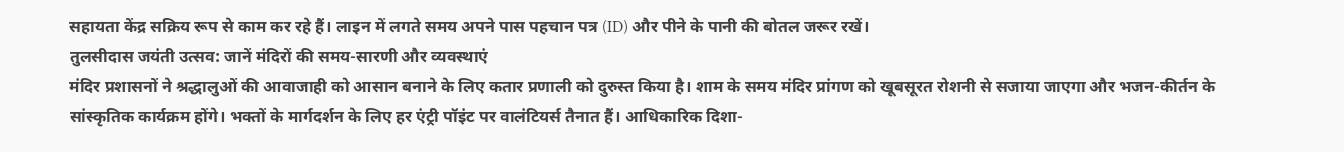सहायता केंद्र सक्रिय रूप से काम कर रहे हैं। लाइन में लगते समय अपने पास पहचान पत्र (ID) और पीने के पानी की बोतल जरूर रखें।
तुलसीदास जयंती उत्सव: जानें मंदिरों की समय-सारणी और व्यवस्थाएं
मंदिर प्रशासनों ने श्रद्धालुओं की आवाजाही को आसान बनाने के लिए कतार प्रणाली को दुरुस्त किया है। शाम के समय मंदिर प्रांगण को खूबसूरत रोशनी से सजाया जाएगा और भजन-कीर्तन के सांस्कृतिक कार्यक्रम होंगे। भक्तों के मार्गदर्शन के लिए हर एंट्री पॉइंट पर वालंटियर्स तैनात हैं। आधिकारिक दिशा-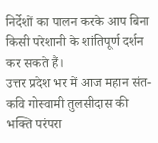निर्देशों का पालन करके आप बिना किसी परेशानी के शांतिपूर्ण दर्शन कर सकते हैं।
उत्तर प्रदेश भर में आज महान संत-कवि गोस्वामी तुलसीदास की भक्ति परंपरा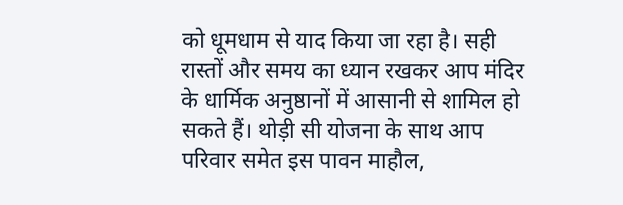को धूमधाम से याद किया जा रहा है। सही रास्तों और समय का ध्यान रखकर आप मंदिर के धार्मिक अनुष्ठानों में आसानी से शामिल हो सकते हैं। थोड़ी सी योजना के साथ आप परिवार समेत इस पावन माहौल,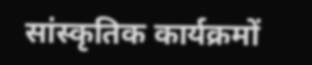सांस्कृतिक कार्यक्रमों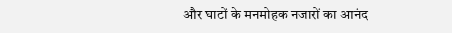और घाटों के मनमोहक नजारों का आनंद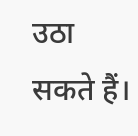उठा सकते हैं।